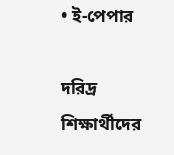• ই-পেপার

দরিদ্র শিক্ষার্থীদের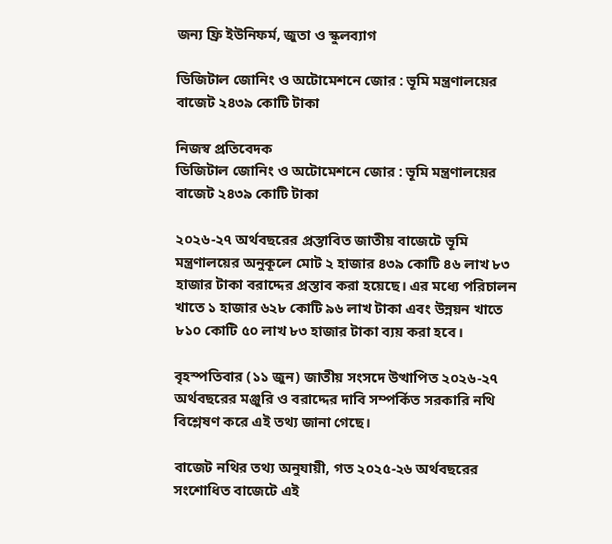জন্য ফ্রি ইউনিফর্ম, জুতা ও স্কুলব্যাগ

ডিজিটাল জোনিং ও অটোমেশনে জোর : ভূমি মন্ত্রণালয়ের বাজেট ২৪৩৯ কোটি টাকা

নিজস্ব প্রতিবেদক
ডিজিটাল জোনিং ও অটোমেশনে জোর : ভূমি মন্ত্রণালয়ের বাজেট ২৪৩৯ কোটি টাকা

২০২৬-২৭ অর্থবছরের প্রস্তাবিত জাতীয় বাজেটে ভূমি মন্ত্রণালয়ের অনুকূলে মোট ২ হাজার ৪৩৯ কোটি ৪৬ লাখ ৮৩ হাজার টাকা বরাদ্দের প্রস্তাব করা হয়েছে। এর মধ্যে পরিচালন খাতে ১ হাজার ৬২৮ কোটি ৯৬ লাখ টাকা এবং উন্নয়ন খাতে ৮১০ কোটি ৫০ লাখ ৮৩ হাজার টাকা ব্যয় করা হবে।

বৃহস্পতিবার (১১ জুন) জাতীয় সংসদে উত্থাপিত ২০২৬-২৭ অর্থবছরের মঞ্জুরি ও বরাদ্দের দাবি সম্পর্কিত সরকারি নথি বিশ্লেষণ করে এই তথ্য জানা গেছে।

বাজেট নথির তথ্য অনুযায়ী, গত ২০২৫-২৬ অর্থবছরের সংশোধিত বাজেটে এই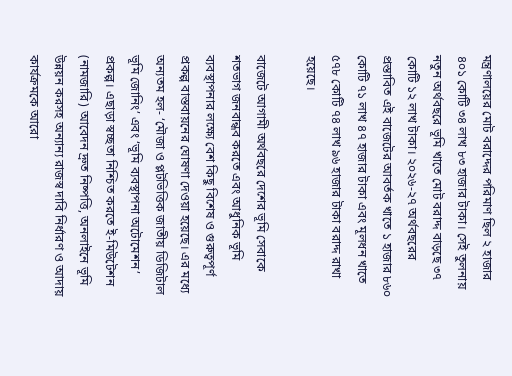মন্ত্রণালয়ের মোট বরাদ্দের পরিমাণ ছিল ২ হাজার ৪০১ কোটি ৩৪ লাখ ৮৩ হাজার টাকা। সেই তুলনায় নতুন অর্থবছরে ভূমি খাতে মোট বরাদ্দ বাড়ছে ৩৭ কোটি ১২ লাখ টাকা। ২০২৬-২৭ অর্থবছরের প্রস্তাবিত এই বাজেটের আবর্তক খাতে ১ হাজার ৮৬০ কোটি ৭১ লাখ ৪৭ হাজার টাকা এবং মূলধন খাতে ৫৭৮ কোটি ৭৪ লাখ ৯৬ হাজার টাকা বরাদ্দ রাখা হয়েছে।

বাজেটে আগামী অর্থবছরে দেশের ভূমি সেবাকে শতভাগ জনবান্ধব করতে এবং আধুনিক ভূমি ব্যবস্থাপনার লক্ষ্যে বেশ কিছু বিশেষ ও গুরুত্বপূর্ণ প্রকল্প বাস্তবায়নের ঘোষণা দেওয়া হয়েছে। এর মধ্যে অন্যতম হল- ‘মৌজা ও প্লটভিত্তিক জাতীয় ডিজিটাল ভূমি জোনিং’ এবং ‘ভূমি ব্যবস্থাপনা অটোমেশন’ প্রকল্প। এছাড়া স্বচ্ছতা নিশ্চিত করতে ই-মিউটেশন (নামজারি) আবেদন দ্রুত নিষ্পত্তি, অনলাইনে ভূমি উন্নয়ন করসহ অন্যান্য রাজস্ব দাবি নির্ধারণ ও আদায় কার্যক্রমকে আরো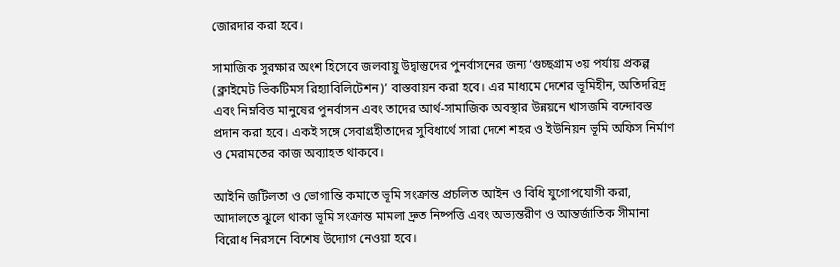জোরদার করা হবে।

সামাজিক সুরক্ষার অংশ হিসেবে জলবায়ু উদ্বাস্তুদের পুনর্বাসনের জন্য ‘গুচ্ছগ্রাম ৩য় পর্যায় প্রকল্প (ক্লাইমেট ভিকটিমস রিহ্যাবিলিটেশন)’ বাস্তবায়ন করা হবে। এর মাধ্যমে দেশের ভূমিহীন, অতিদরিদ্র এবং নিম্নবিত্ত মানুষের পুনর্বাসন এবং তাদের আর্থ-সামাজিক অবস্থার উন্নয়নে খাসজমি বন্দোবস্ত প্রদান করা হবে। একই সঙ্গে সেবাগ্রহীতাদের সুবিধার্থে সারা দেশে শহর ও ইউনিয়ন ভূমি অফিস নির্মাণ ও মেরামতের কাজ অব্যাহত থাকবে।

আইনি জটিলতা ও ভোগান্তি কমাতে ভূমি সংক্রান্ত প্রচলিত আইন ও বিধি যুগোপযোগী করা, আদালতে ঝুলে থাকা ভূমি সংক্রান্ত মামলা দ্রুত নিষ্পত্তি এবং অভ্যন্তরীণ ও আন্তর্জাতিক সীমানা বিরোধ নিরসনে বিশেষ উদ্যোগ নেওয়া হবে।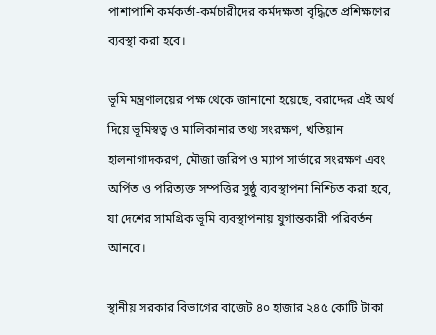পাশাপাশি কর্মকর্তা-কর্মচারীদের কর্মদক্ষতা বৃদ্ধিতে প্রশিক্ষণের ব্যবস্থা করা হবে।

ভূমি মন্ত্রণালয়ের পক্ষ থেকে জানানো হয়েছে, বরাদ্দের এই অর্থ দিয়ে ভূমিস্বত্ব ও মালিকানার তথ্য সংরক্ষণ, খতিয়ান হালনাগাদকরণ, মৌজা জরিপ ও ম্যাপ সার্ভারে সংরক্ষণ এবং অর্পিত ও পরিত্যক্ত সম্পত্তির সুষ্ঠু ব্যবস্থাপনা নিশ্চিত করা হবে, যা দেশের সামগ্রিক ভূমি ব্যবস্থাপনায় যুগান্তকারী পরিবর্তন আনবে।

স্থানীয় সরকার বিভাগের বাজেট ৪০ হাজার ২৪৫ কোটি টাকা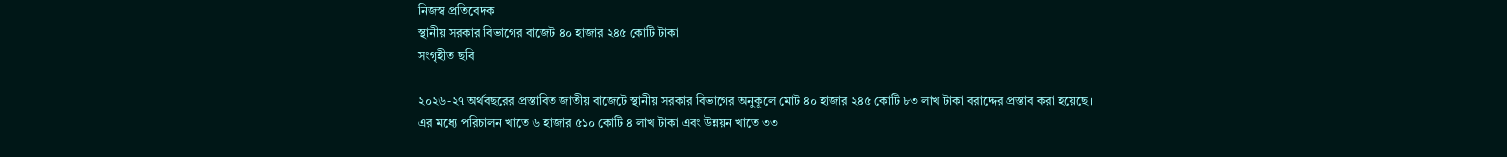নিজস্ব প্রতিবেদক
স্থানীয় সরকার বিভাগের বাজেট ৪০ হাজার ২৪৫ কোটি টাকা
সংগৃহীত ছবি

২০২৬-২৭ অর্থবছরের প্রস্তাবিত জাতীয় বাজেটে স্থানীয় সরকার বিভাগের অনুকূলে মোট ৪০ হাজার ২৪৫ কোটি ৮৩ লাখ টাকা বরাদ্দের প্রস্তাব করা হয়েছে। এর মধ্যে পরিচালন খাতে ৬ হাজার ৫১০ কোটি ৪ লাখ টাকা এবং উন্নয়ন খাতে ৩৩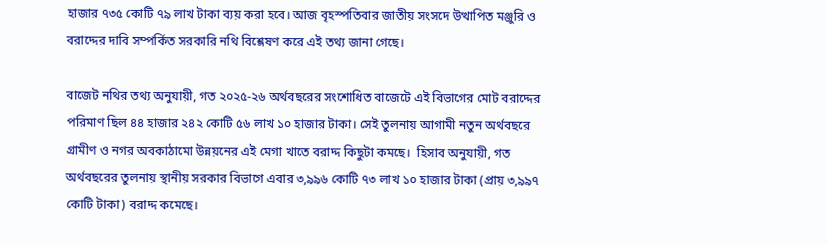হাজার ৭৩৫ কোটি ৭৯ লাখ টাকা ব্যয় করা হবে। আজ বৃহস্পতিবার জাতীয় সংসদে উত্থাপিত মঞ্জুরি ও বরাদ্দের দাবি সম্পর্কিত সরকারি নথি বিশ্লেষণ করে এই তথ্য জানা গেছে।

বাজেট নথির তথ্য অনুযায়ী, গত ২০২৫-২৬ অর্থবছরের সংশোধিত বাজেটে এই বিভাগের মোট বরাদ্দের পরিমাণ ছিল ৪৪ হাজার ২৪২ কোটি ৫৬ লাখ ১০ হাজার টাকা। সেই তুলনায় আগামী নতুন অর্থবছরে গ্রামীণ ও নগর অবকাঠামো উন্নয়নের এই মেগা খাতে বরাদ্দ কিছুটা কমছে।  হিসাব অনুযায়ী, গত অর্থবছরের তুলনায় স্থানীয় সরকার বিভাগে এবার ৩,৯৯৬ কোটি ৭৩ লাখ ১০ হাজার টাকা (প্রায় ৩,৯৯৭ কোটি টাকা) বরাদ্দ কমেছে।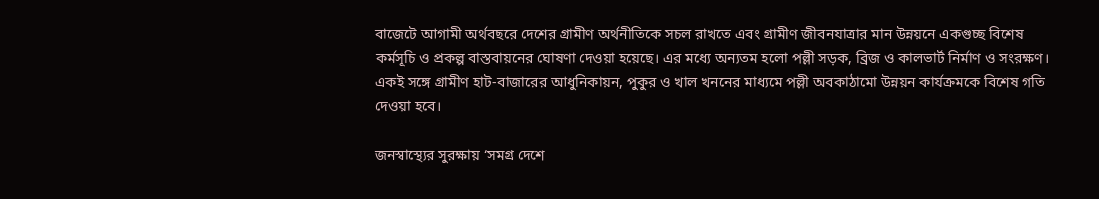বাজেটে আগামী অর্থবছরে দেশের গ্রামীণ অর্থনীতিকে সচল রাখতে এবং গ্রামীণ জীবনযাত্রার মান উন্নয়নে একগুচ্ছ বিশেষ কর্মসূচি ও প্রকল্প বাস্তবায়নের ঘোষণা দেওয়া হয়েছে। এর মধ্যে অন্যতম হলো পল্লী সড়ক, ব্রিজ ও কালভার্ট নির্মাণ ও সংরক্ষণ। একই সঙ্গে গ্রামীণ হাট-বাজারের আধুনিকায়ন, পুকুর ও খাল খননের মাধ্যমে পল্লী অবকাঠামো উন্নয়ন কার্যক্রমকে বিশেষ গতি দেওয়া হবে।

জনস্বাস্থ্যের সুরক্ষায় ‘সমগ্র দেশে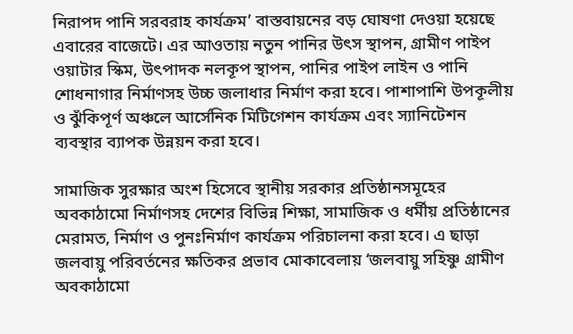নিরাপদ পানি সরবরাহ কার্যক্রম’ বাস্তবায়নের বড় ঘোষণা দেওয়া হয়েছে এবারের বাজেটে। এর আওতায় নতুন পানির উৎস স্থাপন, গ্রামীণ পাইপ ওয়াটার স্কিম, উৎপাদক নলকূপ স্থাপন, পানির পাইপ লাইন ও পানি শোধনাগার নির্মাণসহ উচ্চ জলাধার নির্মাণ করা হবে। পাশাপাশি উপকূলীয় ও ঝুঁকিপূর্ণ অঞ্চলে আর্সেনিক মিটিগেশন কার্যক্রম এবং স্যানিটেশন ব্যবস্থার ব্যাপক উন্নয়ন করা হবে।

সামাজিক সুরক্ষার অংশ হিসেবে স্থানীয় সরকার প্রতিষ্ঠানসমূহের অবকাঠামো নির্মাণসহ দেশের বিভিন্ন শিক্ষা, সামাজিক ও ধর্মীয় প্রতিষ্ঠানের মেরামত, নির্মাণ ও পুনঃনির্মাণ কার্যক্রম পরিচালনা করা হবে। এ ছাড়া জলবায়ু পরিবর্তনের ক্ষতিকর প্রভাব মোকাবেলায় ‘জলবায়ু সহিষ্ণু গ্রামীণ অবকাঠামো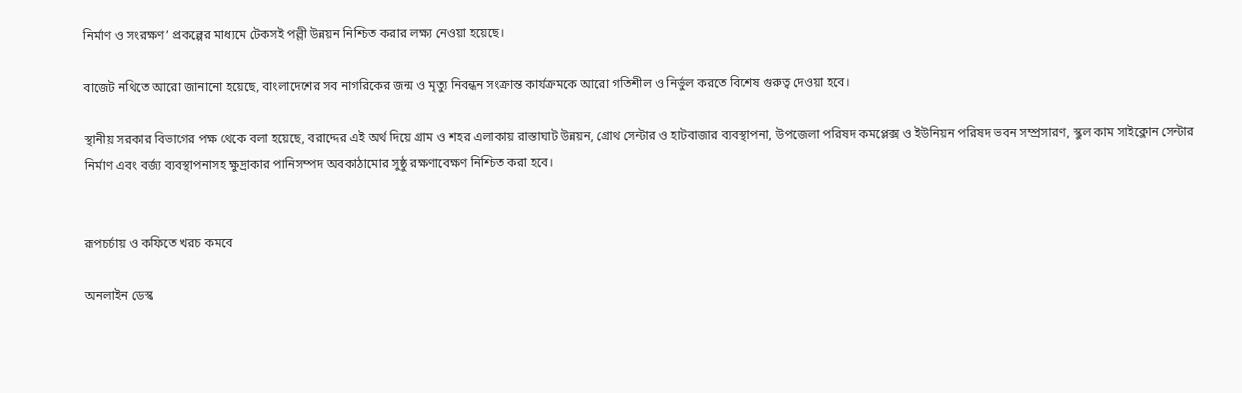নির্মাণ ও সংরক্ষণ’ প্রকল্পের মাধ্যমে টেকসই পল্লী উন্নয়ন নিশ্চিত করার লক্ষ্য নেওয়া হয়েছে।

বাজেট নথিতে আরো জানানো হয়েছে, বাংলাদেশের সব নাগরিকের জন্ম ও মৃত্যু নিবন্ধন সংক্রান্ত কার্যক্রমকে আরো গতিশীল ও নির্ভুল করতে বিশেষ গুরুত্ব দেওয়া হবে।

স্থানীয় সরকার বিভাগের পক্ষ থেকে বলা হয়েছে, বরাদ্দের এই অর্থ দিয়ে গ্রাম ও শহর এলাকায় রাস্তাঘাট উন্নয়ন, গ্রোথ সেন্টার ও হাটবাজার ব্যবস্থাপনা, উপজেলা পরিষদ কমপ্লেক্স ও ইউনিয়ন পরিষদ ভবন সম্প্রসারণ, স্কুল কাম সাইক্লোন সেন্টার নির্মাণ এবং বর্জ্য ব্যবস্থাপনাসহ ক্ষুদ্রাকার পানিসম্পদ অবকাঠামোর সুষ্ঠু রক্ষণাবেক্ষণ নিশ্চিত করা হবে।


রূপচর্চায় ও কফিতে খরচ কমবে

অনলাইন ডেস্ক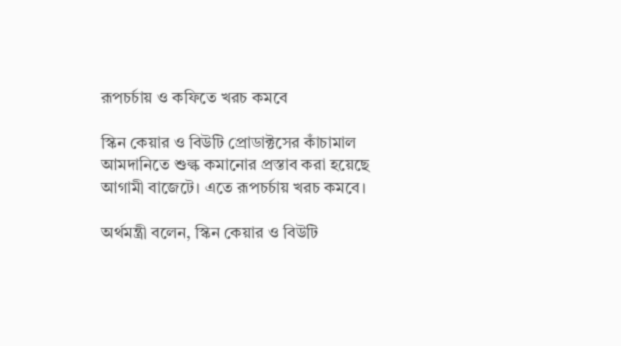রূপচর্চায় ও কফিতে খরচ কমবে

স্কিন কেয়ার ও বিউটি প্রোডাক্টসের কাঁচামাল আমদানিতে শুল্ক কমানোর প্রস্তাব করা হয়েছে আগামী বাজেটে। এতে রূপচর্চায় খরচ কমবে।

অর্থমন্ত্রী বলেন, স্কিন কেয়ার ও বিউটি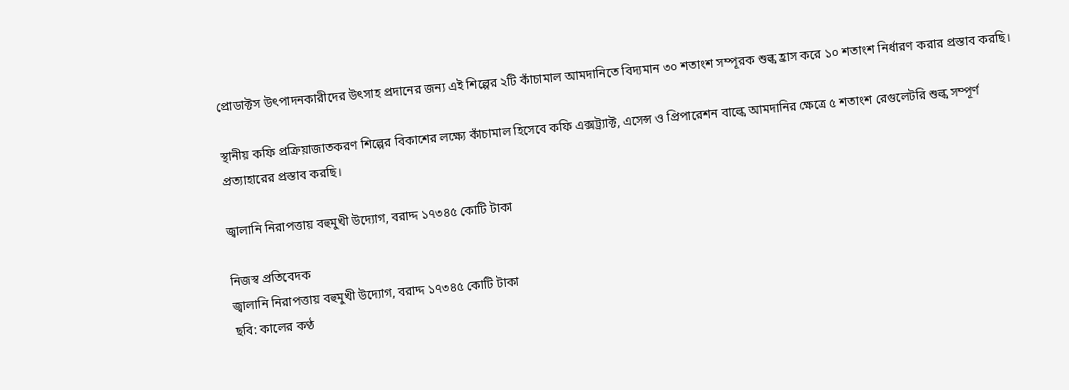প্রোডাক্টস উৎপাদনকারীদের উৎসাহ প্রদানের জন্য এই শিল্পের ২টি কাঁচামাল আমদানিতে বিদ্যমান ৩০ শতাংশ সম্পূরক শুল্ক হ্রাস করে ১০ শতাংশ নির্ধারণ করার প্রস্তাব করছি।

স্থানীয় কফি প্রক্রিয়াজাতকরণ শিল্পের বিকাশের লক্ষ্যে কাঁচামাল হিসেবে কফি এক্সট্র্যাক্ট, এসেন্স ও প্রিপারেশন বাল্কে আমদানির ক্ষেত্রে ৫ শতাংশ রেগুলেটরি শুল্ক সম্পূর্ণ প্রত্যাহারের প্রস্তাব করছি।

জ্বালানি নিরাপত্তায় বহুমুখী উদ্যোগ, বরাদ্দ ১৭৩৪৫ কোটি টাকা

নিজস্ব প্রতিবেদক
জ্বালানি নিরাপত্তায় বহুমুখী উদ্যোগ, বরাদ্দ ১৭৩৪৫ কোটি টাকা
ছবি: কালের কণ্ঠ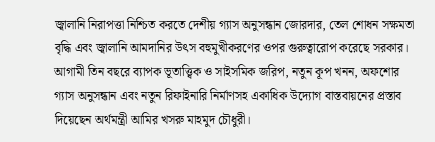জ্বালানি নিরাপত্তা নিশ্চিত করতে দেশীয় গ্যাস অনুসন্ধান জোরদার, তেল শোধন সক্ষমতা বৃদ্ধি এবং জ্বালানি আমদানির উৎস বহুমুখীকরণের ওপর গুরুত্বারোপ করেছে সরকার। আগামী তিন বছরে ব্যাপক ভূতাত্ত্বিক ও সাইসমিক জরিপ, নতুন কূপ খনন, অফশোর গ্যাস অনুসন্ধান এবং নতুন রিফাইনারি নির্মাণসহ একাধিক উদ্যোগ বাস্তবায়নের প্রস্তাব দিয়েছেন অর্থমন্ত্রী আমির খসরু মাহমুদ চৌধুরী।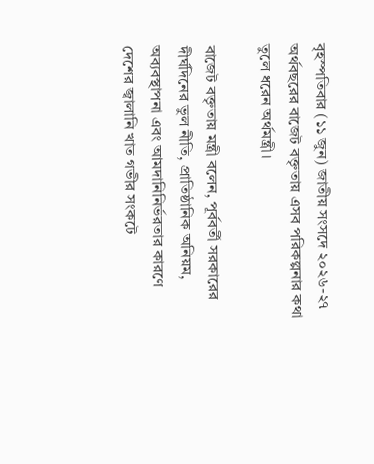বৃহস্পতিবার (১১ জুন) জাতীয় সংসদে ২০২৬-২৭ অর্থবছরের বাজেট বক্তৃতায় এসব পরিকল্পনার কথা তুলে ধরেন অর্থমন্ত্রী।

বাজেট বক্তৃতায় মন্ত্রী বলেন, পূর্ববর্তী সরকারের দীর্ঘদিনের ভুল নীতি, প্রাতিষ্ঠানিক অনিয়ম, অব্যবস্থাপনা এবং আমদানিনির্ভরতার কারণে দেশের জ্বালানি খাত গভীর সংকটে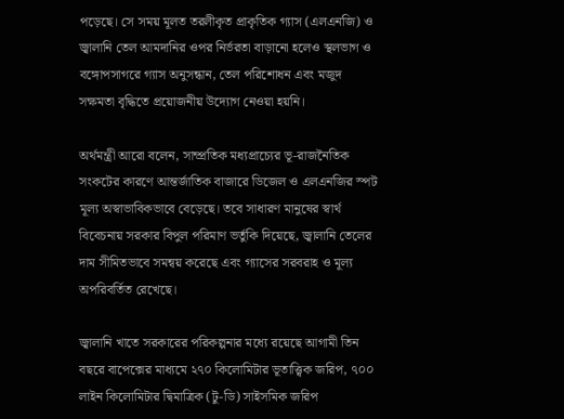পড়েছে। সে সময় মূলত তরলীকৃত প্রাকৃতিক গ্যাস (এলএনজি) ও জ্বালানি তেল আমদানির ওপর নির্ভরতা বাড়ানো হলেও স্থলভাগ ও বঙ্গোপসাগরে গ্যাস অনুসন্ধান, তেল পরিশোধন এবং মজুদ সক্ষমতা বৃদ্ধিতে প্রয়োজনীয় উদ্যোগ নেওয়া হয়নি।

অর্থমন্ত্রী আরো বলেন, সাম্প্রতিক মধ্যপ্রাচ্যের ভূ-রাজনৈতিক সংকটের কারণে আন্তর্জাতিক বাজারে ডিজেল ও এলএনজির স্পট মূল্য অস্বাভাবিকভাবে বেড়েছে। তবে সাধারণ মানুষের স্বার্থ বিবেচনায় সরকার বিপুল পরিমাণ ভর্তুকি দিয়েছে, জ্বালানি তেলের দাম সীমিতভাবে সমন্বয় করেছে এবং গ্যাসের সরবরাহ ও মূল্য অপরিবর্তিত রেখেছে।

জ্বালানি খাতে সরকারের পরিকল্পনার মধ্যে রয়েছে আগামী তিন বছরে বাপেক্সের মাধ্যমে ২৭০ কিলোমিটার ভূতাত্ত্বিক জরিপ, ৭০০ লাইন কিলোমিটার দ্বিমাত্রিক (টু-ডি) সাইসমিক জরিপ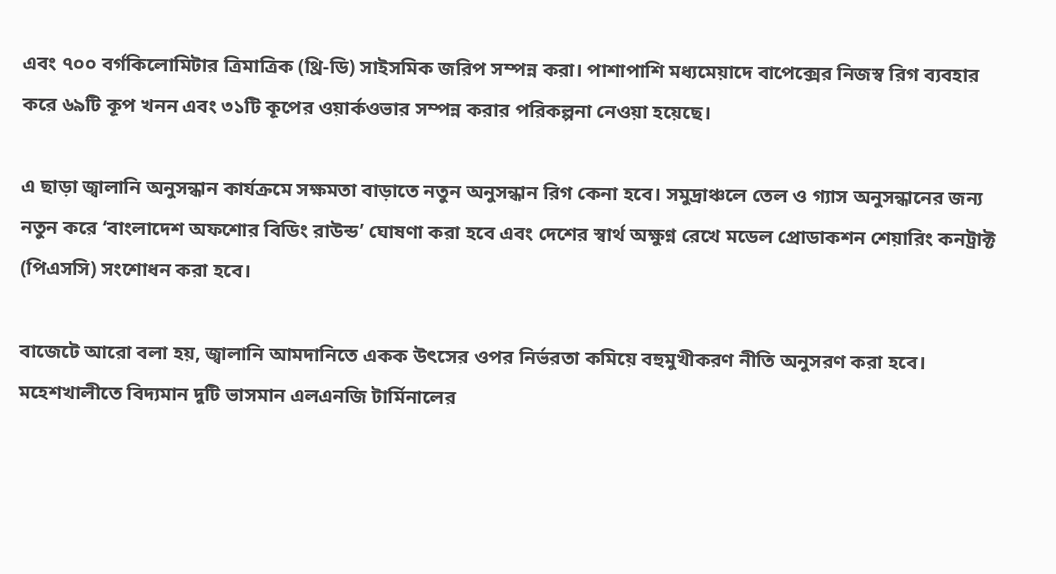এবং ৭০০ বর্গকিলোমিটার ত্রিমাত্রিক (থ্রি-ডি) সাইসমিক জরিপ সম্পন্ন করা। পাশাপাশি মধ্যমেয়াদে বাপেক্সের নিজস্ব রিগ ব্যবহার করে ৬৯টি কূপ খনন এবং ৩১টি কূপের ওয়ার্কওভার সম্পন্ন করার পরিকল্পনা নেওয়া হয়েছে।

এ ছাড়া জ্বালানি অনুসন্ধান কার্যক্রমে সক্ষমতা বাড়াতে নতুন অনুসন্ধান রিগ কেনা হবে। সমুদ্রাঞ্চলে তেল ও গ্যাস অনুসন্ধানের জন্য নতুন করে ‘বাংলাদেশ অফশোর বিডিং রাউন্ড’ ঘোষণা করা হবে এবং দেশের স্বার্থ অক্ষুণ্ন রেখে মডেল প্রোডাকশন শেয়ারিং কনট্রাক্ট (পিএসসি) সংশোধন করা হবে।

বাজেটে আরো বলা হয়, জ্বালানি আমদানিতে একক উৎসের ওপর নির্ভরতা কমিয়ে বহুমুখীকরণ নীতি অনুসরণ করা হবে। মহেশখালীতে বিদ্যমান দুটি ভাসমান এলএনজি টার্মিনালের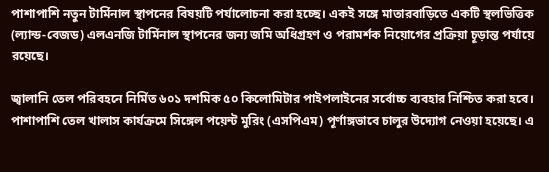পাশাপাশি নতুন টার্মিনাল স্থাপনের বিষয়টি পর্যালোচনা করা হচ্ছে। একই সঙ্গে মাতারবাড়িতে একটি স্থলভিত্তিক (ল্যান্ড-বেজড) এলএনজি টার্মিনাল স্থাপনের জন্য জমি অধিগ্রহণ ও পরামর্শক নিয়োগের প্রক্রিয়া চূড়ান্ত পর্যায়ে রয়েছে।

জ্বালানি তেল পরিবহনে নির্মিত ৬০১ দশমিক ৫০ কিলোমিটার পাইপলাইনের সর্বোচ্চ ব্যবহার নিশ্চিত করা হবে। পাশাপাশি তেল খালাস কার্যক্রমে সিঙ্গেল পয়েন্ট মুরিং (এসপিএম) পূর্ণাঙ্গভাবে চালুর উদ্যোগ নেওয়া হয়েছে। এ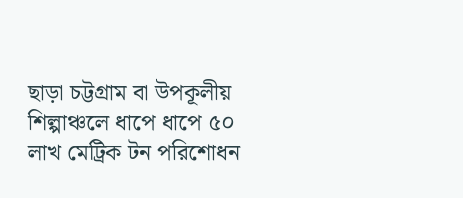ছাড়া চট্টগ্রাম বা উপকূলীয় শিল্পাঞ্চলে ধাপে ধাপে ৫০ লাখ মেট্রিক টন পরিশোধন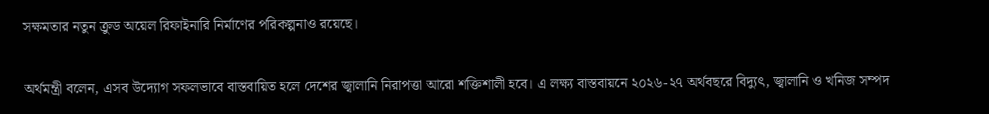সক্ষমতার নতুন ক্রুড অয়েল রিফাইনারি নির্মাণের পরিকল্পনাও রয়েছে।

অর্থমন্ত্রী বলেন, এসব উদ্যোগ সফলভাবে বাস্তবায়িত হলে দেশের জ্বালানি নিরাপত্তা আরো শক্তিশালী হবে। এ লক্ষ্য বাস্তবায়নে ২০২৬-২৭ অর্থবছরে বিদ্যুৎ, জ্বালানি ও খনিজ সম্পদ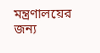মন্ত্রণালয়ের জন্য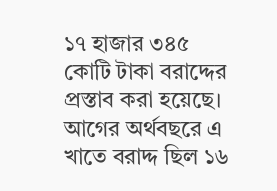১৭ হাজার ৩৪৫ কোটি টাকা বরাদ্দের প্রস্তাব করা হয়েছে। আগের অর্থবছরে এ খাতে বরাদ্দ ছিল ১৬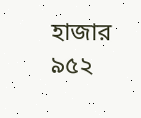হাজার ৯৫২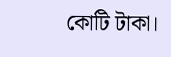কোটি টাকা।